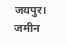जयपुर। जमीन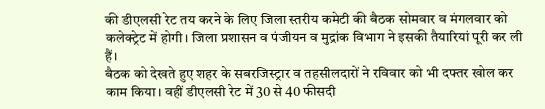की डीएलसी रेट तय करने के लिए जिला स्तरीय कमेटी की बैठक सोमवार व मंगलवार को कलेक्ट्रेट में होगी। जिला प्रशासन व पंजीयन व मुद्रांक विभाग ने इसकी तैयारियां पूरी कर ली हैं।
बैठक को देखते हुए शहर के सबरजिस्ट्रार व तहसीलदारों ने रविवार को भी दफ्तर खोल कर काम किया। वहीं डीएलसी रेट में 30 से 40 फीसदी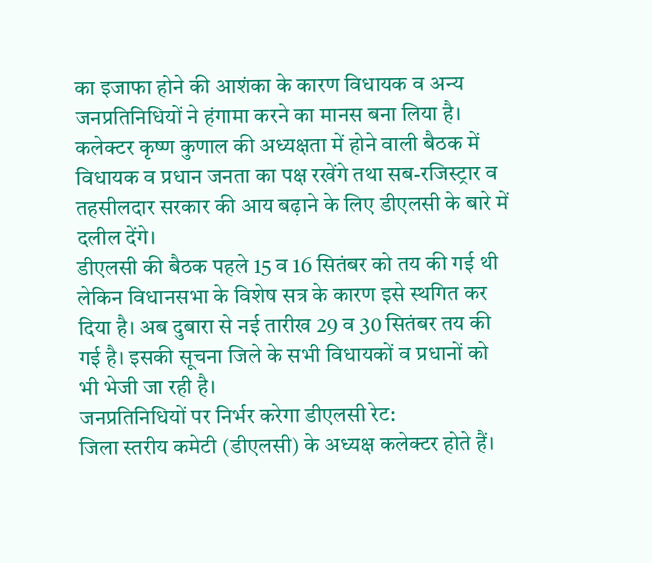का इजाफा होने की आशंका के कारण विधायक व अन्य जनप्रतिनिधियों ने हंगामा करने का मानस बना लिया है।
कलेक्टर कृष्ण कुणाल की अध्यक्षता में होने वाली बैठक में विधायक व प्रधान जनता का पक्ष रखेंगे तथा सब-रजिस्ट्रार व तहसीलदार सरकार की आय बढ़ाने के लिए डीएलसी के बारे में दलील देंगे।
डीएलसी की बैठक पहले 15 व 16 सितंबर को तय की गई थी लेकिन विधानसभा के विशेष सत्र के कारण इसे स्थगित कर दिया है। अब दुबारा से नई तारीख 29 व 30 सितंबर तय की गई है। इसकी सूचना जिले के सभी विधायकों व प्रधानों को भी भेजी जा रही है।
जनप्रतिनिधियों पर निर्भर करेगा डीएलसी रेट:
जिला स्तरीय कमेटी (डीएलसी) के अध्यक्ष कलेक्टर होते हैं।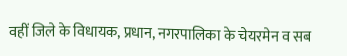वहीं जिले के विधायक, प्रधान, नगरपालिका के चेयरमेन व सब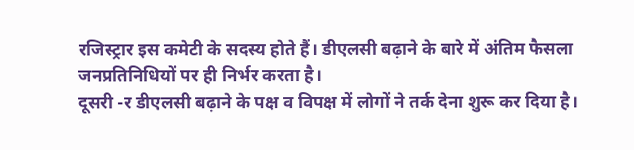रजिस्ट्रार इस कमेटी के सदस्य होते हैं। डीएलसी बढ़ाने के बारे में अंतिम फैसला जनप्रतिनिधियों पर ही निर्भर करता है।
दूसरी -र डीएलसी बढ़ाने के पक्ष व विपक्ष में लोगों ने तर्क देना शुरू कर दिया है।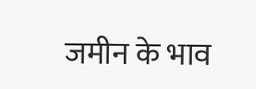जमीन के भाव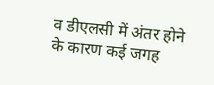व डीएलसी में अंतर होने के कारण कई जगह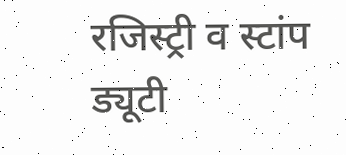रजिस्ट्री व स्टांप ड्यूटी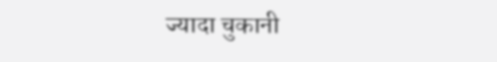ज्यादा चुकानी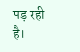पड़ रही है।